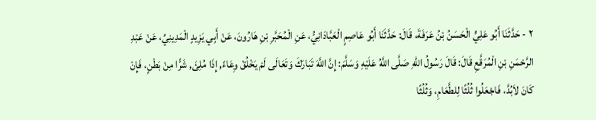٢ - حَدَّثَنَا أَبُو عَلِيٍّ الْحَسَنُ بْنُ عَرَفَةَ، قَالَ: حَدَّثَنَا أَبُو عَاصِمٍ الْعَبَّادَانِيُّ، عَنِ الْمُحَبَّرِ بْنِ هَارُونَ، عَنْ أَبِي يَزِيدٍ الْمَدِينِيِّ، عَنْ عَبْدِ الرَّحْمَنِ بْنِ الْمُرَقَّعِ قَالَ: قَالَ رَسُولُ اللهِ صَلَّى اللَّهُ عَلَيْهِ وَسَلَّمَ: إِنَّ اللَّهَ تَبَارَكَ وَتَعَالَى لَمْ يَخْلُقْ وِعَاءً, إِذَا مُلِئَ, شَرًّا مِنْ بَطْنٍ، فَإِنْ كَانَ لاَبُدَّ، فَاجْعَلُوا ثُلُثًا لِلطَّعَامِ، وَثُلُثًا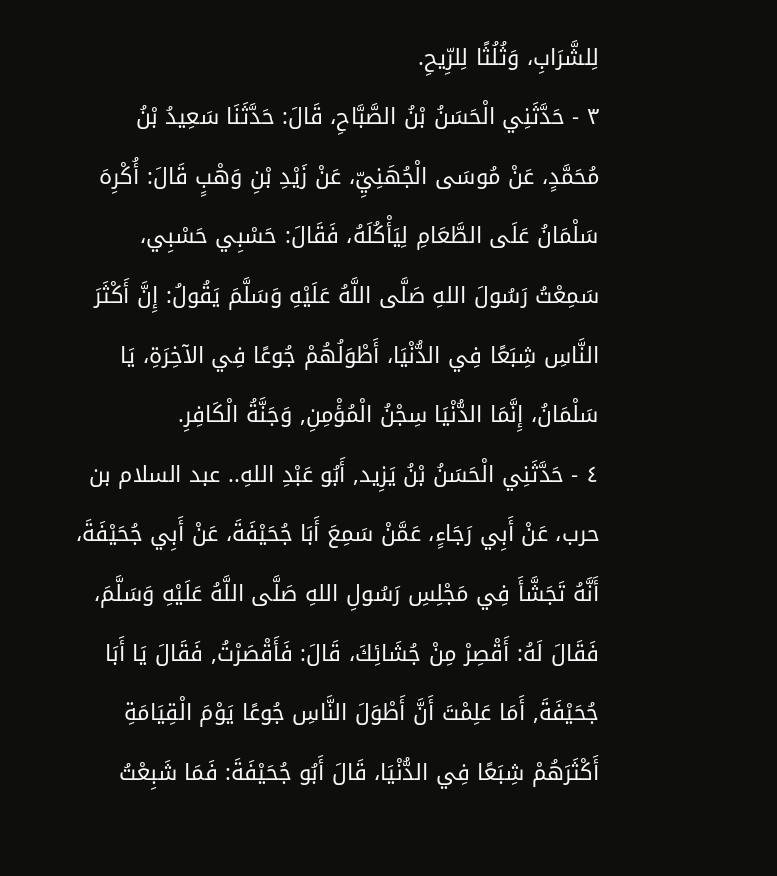لِلشَّرَابِ، وَثُلُثًا لِلرِّيحِ.
٣ - حَدَّثَنِي الْحَسَنُ بْنُ الصَّبَّاحِ، قَالَ: حَدَّثَنَا سَعِيدُ بْنُ مُحَمَّدٍ، عَنْ مُوسَى الْجُهَنِيِّ، عَنْ زَيْدِ بْنِ وَهْبٍ قَالَ: أُكْرِهَ سَلْمَانُ عَلَى الطَّعَامِ لِيَأْكُلَهُ، فَقَالَ: حَسْبِي حَسْبِي، سَمِعْتُ رَسُولَ اللهِ صَلَّى اللَّهُ عَلَيْهِ وَسَلَّمَ يَقُولُ: إِنَّ أَكْثَرَ النَّاسِ شِبَعًا فِي الدُّنْيَا، أَطْوَلُهُمْ جُوعًا فِي الآخِرَةِ، يَا سَلْمَانُ، إِنَّمَا الدُّنْيَا سِجْنُ الْمُؤْمِنِ, وَجَنَّةُ الْكَافِرِ.
٤ - حَدَّثَنِي الْحَسَنُ بْنُ يَزِيد, أَبُو عَبْدِ اللهِ.. عبد السلام بن حرب، عَنْ أَبِي رَجَاءٍ، عَمَّنْ سَمِعَ أَبَا جُحَيْفَةَ، عَنْ أَبِي جُحَيْفَةَ، أَنَّهُ تَجَشَّأَ فِي مَجْلِسِ رَسُولِ اللهِ صَلَّى اللَّهُ عَلَيْهِ وَسَلَّمَ، فَقَالَ لَهُ: أَقْصِرْ مِنْ جُشَائِكَ، قَالَ: فَأَقْصَرْتُ, فَقَالَ يَا أَبَا جُحَيْفَةَ, أَمَا عَلِمْتَ أَنَّ أَطْوَلَ النَّاسِ جُوعًا يَوْمَ الْقِيَامَةِ أَكْثَرَهُمْ شِبَعًا فِي الدُّنْيَا، قَالَ أَبُو جُحَيْفَةَ: فَمَا شَبِعْتُ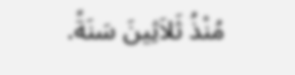مُنْذُ ثَلاَثِينَ سَنَةً.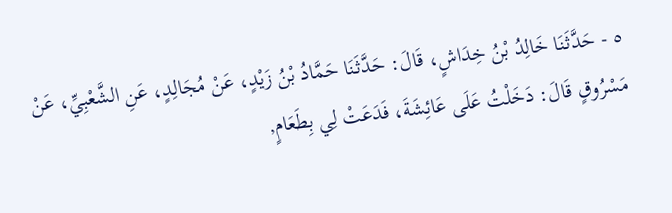٥ - حَدَّثَنَا خَالِدُ بْنُ خِدَاشٍ، قَالَ: حَدَّثَنَا حَمَّادُ بْنُ زَيْدٍ، عَنْ مُجَالِدٍ، عَنِ الشَّعْبِيِّ، عَنْ مَسْرُوقٍ قَالَ: دَخَلْتُ عَلَى عَائِشَةَ، فَدَعَتْ لِي بِطَعَامٍ,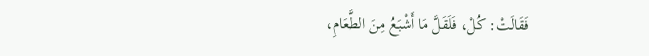فَقَالَتْ: كُلْ، فَلَقَلَّ مَا أَشْبَعُ مِنَ الطَّعَامِ،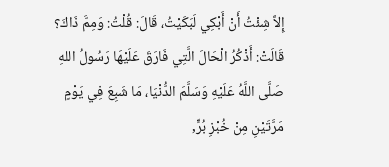إِلاَّ شِئْتُ أَنْ أَبْكِي لَبَكَيْتُ، قَالَ: قُلْتُ: وَمِمَّ ذَاكَ؟ قَالَتْ: أَذْكُرُ الْحَالَ الَّتِي فَارَقَ عَلَيْهَا رَسُولُ اللهِ صَلَّى اللَّهُ عَلَيْهِ وَسَلَّمَ الدُّنْيَا، مَا شَبِعَ فِي يَوْمٍ مَرَّتَيْنِ مِنْ خُبْزِ بُرٍّ,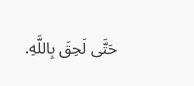حَتَّى لَحِقَ بِاللَّهِ.